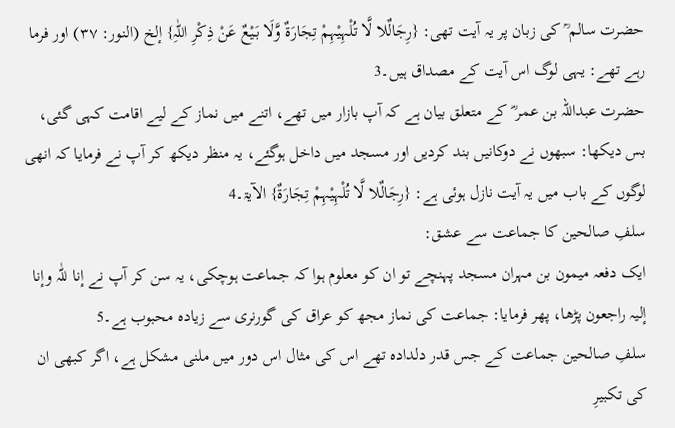حضرت سالم ؒ کی زبان پر یہ آیت تھی: {رِجَالٌلا لَّا تُلْہِیْہِمْ تِجَارَۃٌ وَّلَا بَیْعٌ عَنْ ذِکْرِ اللّٰہِ} إلخ (النور: ۳۷) اور فرما رہے تھے: یہی لوگ اس آیت کے مصداق ہیں۔3
حضرت عبداللہ بن عمر ؓ کے متعلق بیان ہے کہ آپ بازار میں تھے، اتنے میں نماز کے لیے اقامت کہی گئی، بس دیکھا: سبھوں نے دوکانیں بند کردیں اور مسجد میں داخل ہوگئے، یہ منظر دیکھ کر آپ نے فرمایا کہ انھی لوگوں کے باب میں یہ آیت نازل ہوئی ہے: {رِجَالٌلا لَّا تُلْہِیْہِمْ تِجَارَۃٌ} الآیۃ۔4
سلفِ صالحین کا جماعت سے عشق:
ایک دفعہ میمون بن مہران مسجد پہنچے تو ان کو معلوم ہوا کہ جماعت ہوچکی، یہ سن کر آپ نے إنا للّٰہ وإنا إلیہ راجعون پڑھا، پھر فرمایا: جماعت کی نماز مجھ کو عراق کی گورنری سے زیادہ محبوب ہے۔5
سلفِ صالحین جماعت کے جس قدر دلدادہ تھے اس کی مثال اس دور میں ملنی مشکل ہے، اگر کبھی ان کی تکبیرِ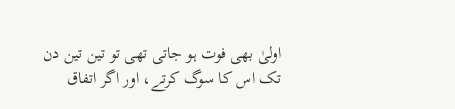اولیٰ بھی فوت ہو جاتی تھی تو تین تین دن تک اس کا سوگ کرتے، اور اگر اتفاق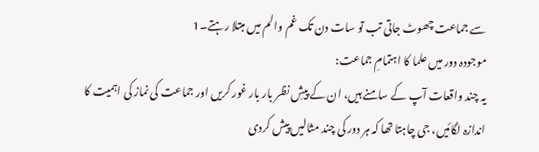سے جماعت چھوٹ جاتی تب تو سات دن تک غم والم میں مبتلا رہتے۔1
موجودہ دور میں علما کا اہتمامِ جماعت:
یہ چند واقعات آپ کے سامنے ہیں، ان کے پیشِ نظر بار بار غور کریں اور جماعت کی نماز کی اہمیت کا اندازہ لگائیں، جی چاہتا تھا کہ ہر دور کی چند مثالیں پیش کردی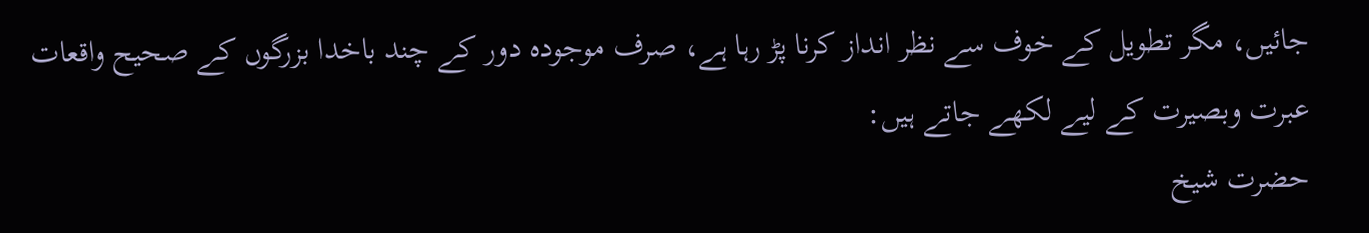جائیں، مگر تطویل کے خوف سے نظر انداز کرنا پڑ رہا ہے، صرف موجودہ دور کے چند باخدا بزرگوں کے صحیح واقعات عبرت وبصیرت کے لیے لکھے جاتے ہیں:
حضرت شیخ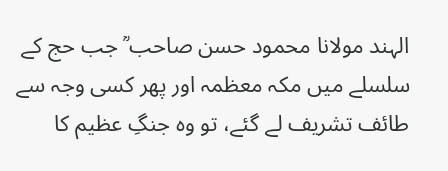الہند مولانا محمود حسن صاحب ؒ جب حج کے سلسلے میں مکہ معظمہ اور پھر کسی وجہ سے طائف تشریف لے گئے، تو وہ جنگِ عظیم کا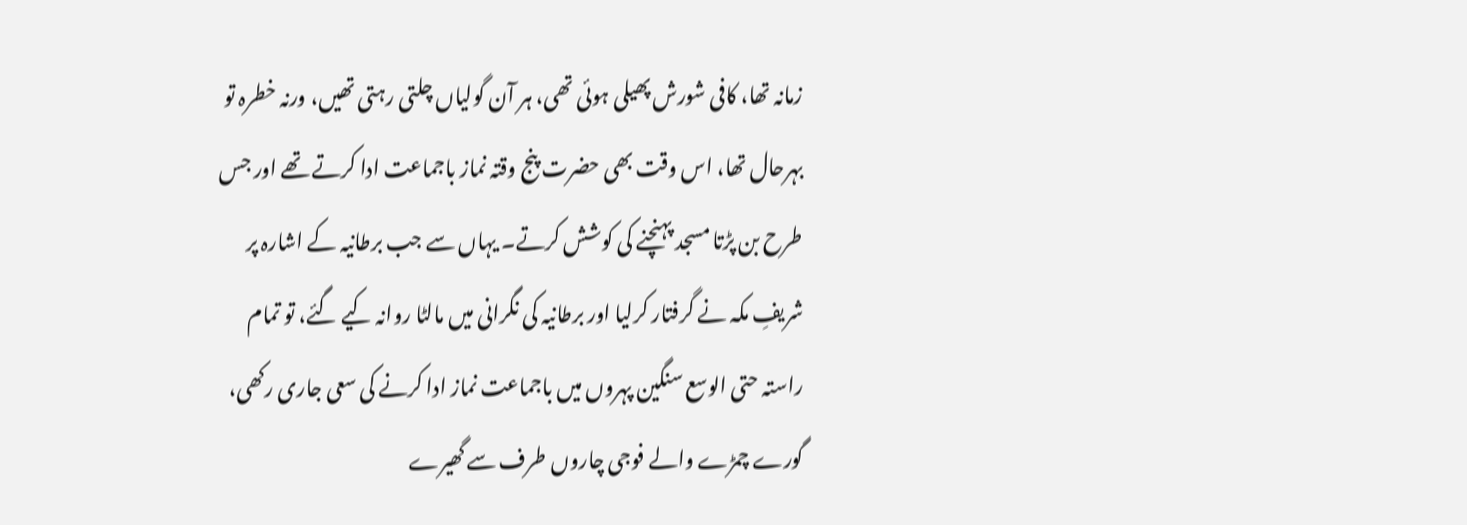زمانہ تھا، کافی شورش پھیلی ہوئی تھی، ہر آن گولیاں چلتی رہتی تھیں، ورنہ خطرہ تو بہرحال تھا، اس وقت بھی حضرت پنج وقتہ نماز باجماعت ادا کرتے تھے اور جس طرح بن پڑتا مسجد پہنچنے کی کوشش کرتے۔ یہاں سے جب برطانیہ کے اشارہ پر شریفِ مکہ نے گرفتار کرلیا اور برطانیہ کی نگرانی میں مالٹا روانہ کیے گئے، تو تمام راستہ حتی الوسع سنگین پہروں میں باجماعت نماز ادا کرنے کی سعی جاری رکھی، گورے چمڑے والے فوجی چاروں طرف سے گھیرے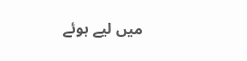میں لیے ہوئے